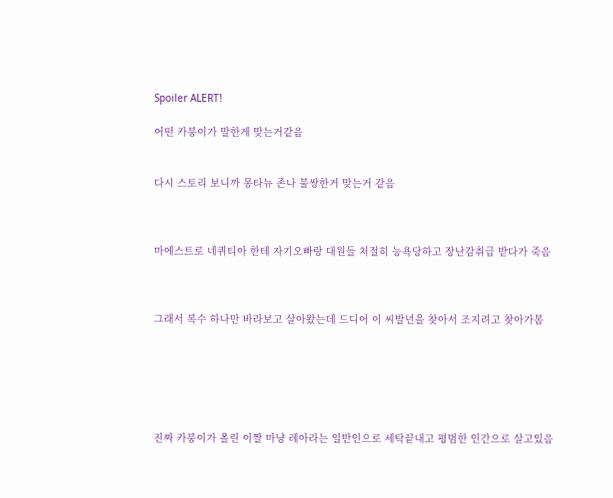Spoiler ALERT!

어떤 카붕이가 말한게 맞는거같음


다시 스토리 보니까 몽타뉴 존나 불쌍한거 맞는거 같음



마에스트로 네퀴티아 한테 자기오빠랑 대원들 처절히 능욕당하고 장난감취급 받다가 죽음



그래서 복수 하나만 바라보고 살아왔는데 드디어 이 씨발년을 찾아서 조지려고 찾아가봄






진짜 카붕이가 올린 이짤 마냥 레아라는 일반인으로 세탁끝내고 평범한 인간으로 살고있음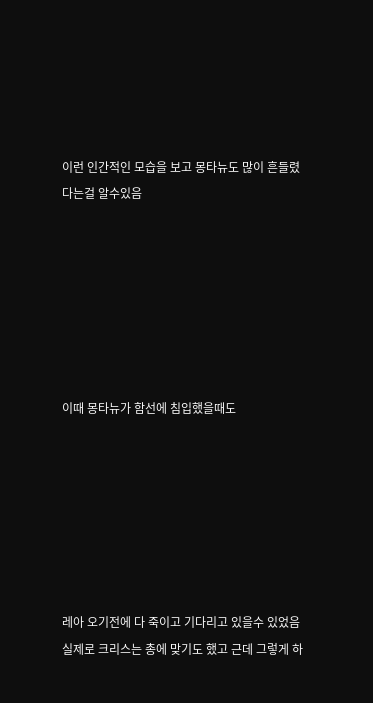이런 인간적인 모습을 보고 몽타뉴도 많이 흔들렸다는걸 알수있음







이때 몽타뉴가 함선에 침입했을때도







레아 오기전에 다 죽이고 기다리고 있을수 있었음 실제로 크리스는 총에 맞기도 했고 근데 그렇게 하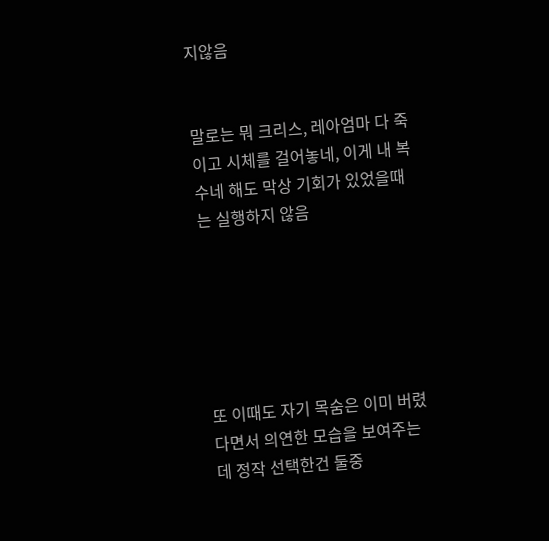지않음


말로는 뭐 크리스, 레아엄마 다 죽이고 시체를 걸어놓네, 이게 내 복수네 해도 막상 기회가 있었을때는 실행하지 않음






또 이때도 자기 목숨은 이미 버렸다면서 의연한 모습을 보여주는데 정작 선택한건 둘중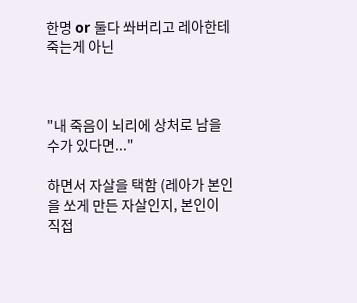한명 or 둘다 쏴버리고 레아한테 죽는게 아닌



"내 죽음이 뇌리에 상처로 남을수가 있다면..."

하면서 자살을 택함 (레아가 본인을 쏘게 만든 자살인지, 본인이 직접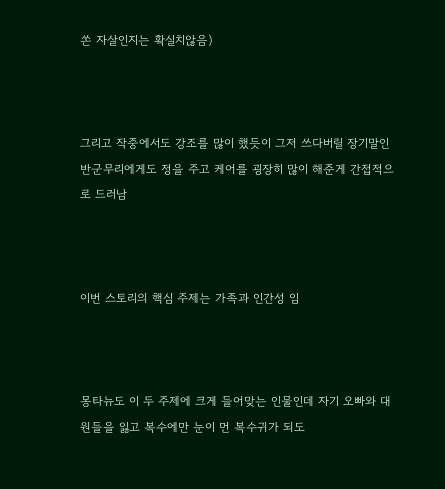쏜 자살인지는 확실치않음)



그리고 작중에서도 강조를 많이 했듯이 그저 쓰다버릴 장기말인 반군무리에게도 정을 주고 케어를 굉장히 많이 해준게 간접적으로 드러남



이번 스토리의 핵심 주제는 가족과 인간성 임



몽타뉴도 이 두 주제에 크게 들어맞는 인물인데 자기 오빠와 대원들을 잃고 복수에만 눈이 먼 복수귀가 되도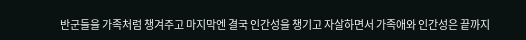반군들을 가족처럼 챙겨주고 마지막엔 결국 인간성을 챙기고 자살하면서 가족애와 인간성은 끝까지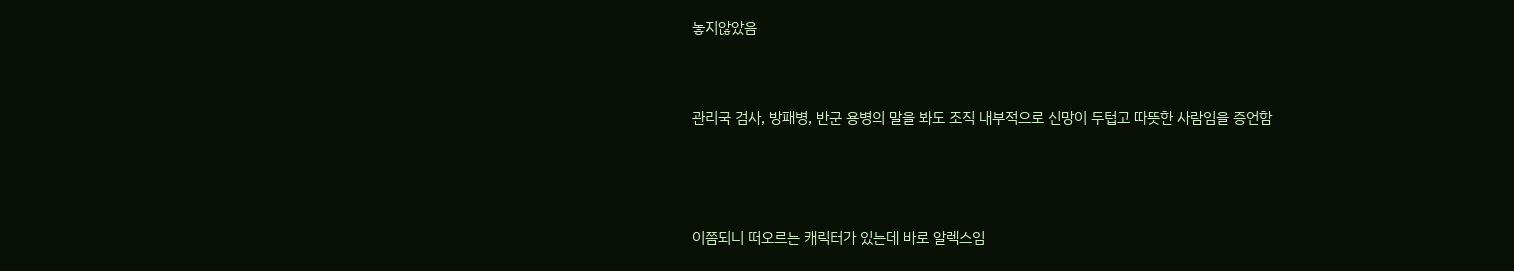놓지않았음


관리국 검사, 방패병, 반군 용병의 말을 봐도 조직 내부적으로 신망이 두텁고 따뜻한 사람임을 증언함



이쯤되니 떠오르는 캐릭터가 있는데 바로 알렉스임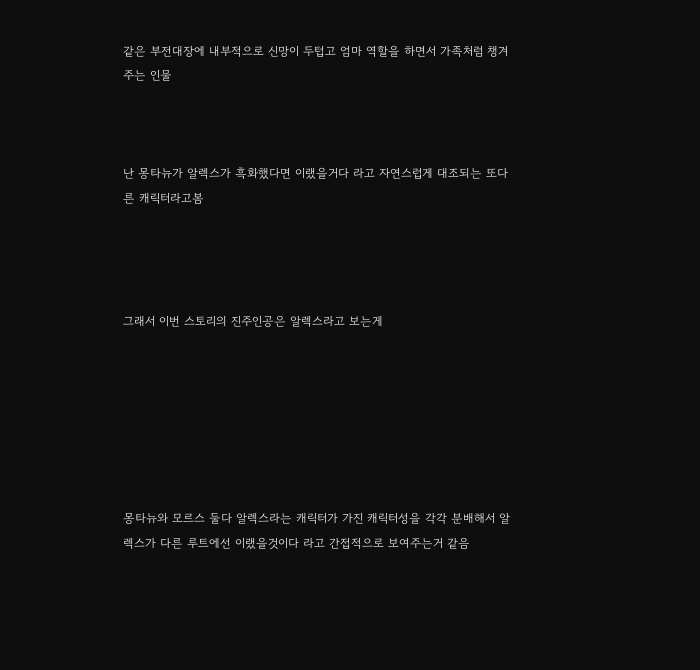같은 부전대장에 내부적으로 신망이 두텁고 엄마 역할을 하면서 가족처럼 챙겨주는 인물



난 몽타뉴가 알렉스가 흑화했다면 이랬을거다 라고 자연스럽게 대조되는 또다른 캐릭터라고봄




그래서 이번 스토리의 진주인공은 알렉스라고 보는게







몽타뉴와 모르스 둘다 알렉스라는 캐릭터가 가진 캐릭터성을 각각 분배해서 알렉스가 다른 루트에선 이랬을것이다 라고 간접적으로 보여주는거 같음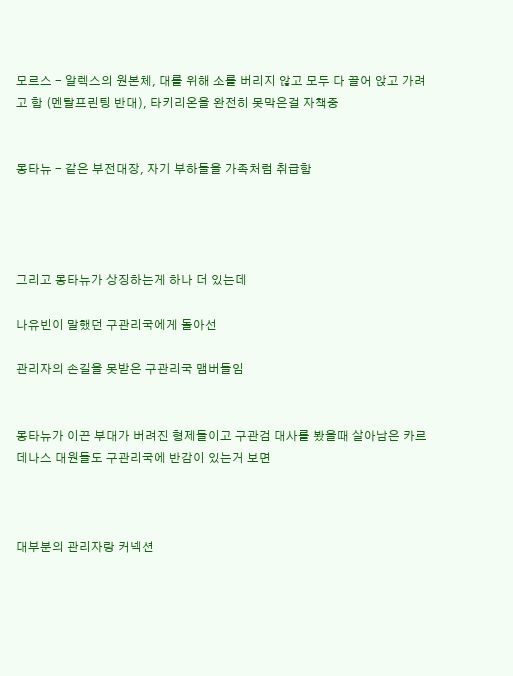모르스 - 알렉스의 원본체, 대를 위해 소를 버리지 않고 모두 다 끌어 앉고 가려고 함 (멘탈프린팅 반대), 타키리온을 완전히 못막은걸 자책중


몽타뉴 - 같은 부전대장, 자기 부하들을 가족처럼 취급함




그리고 몽타뉴가 상징하는게 하나 더 있는데

나유빈이 말했던 구관리국에게 돌아선

관리자의 손길을 못받은 구관리국 맴버들임


몽타뉴가 이끈 부대가 버려진 형제들이고 구관검 대사를 봤을때 살아남은 카르데나스 대원들도 구관리국에 반감이 있는거 보면



대부분의 관리자랑 커넥션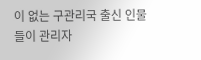이 없는 구관리국 출신 인물들이 관리자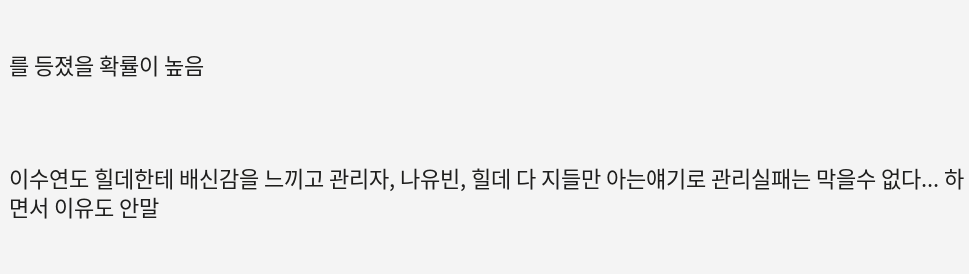를 등졌을 확률이 높음



이수연도 힐데한테 배신감을 느끼고 관리자, 나유빈, 힐데 다 지들만 아는얘기로 관리실패는 막을수 없다... 하면서 이유도 안말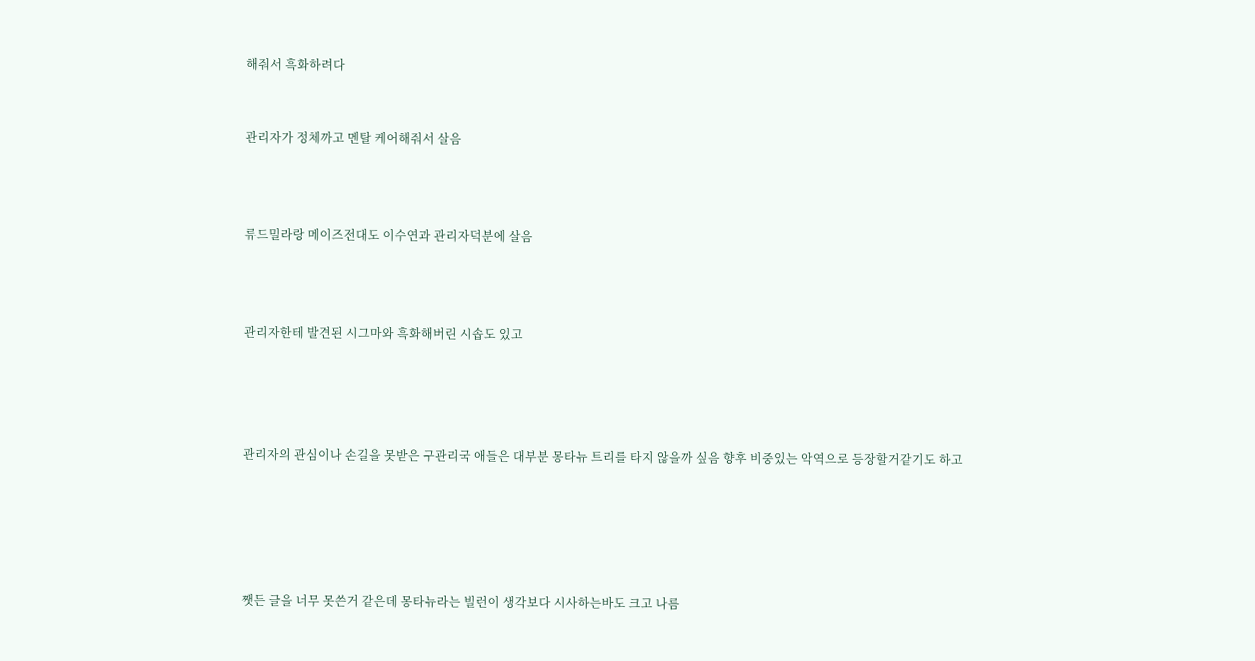해줘서 흑화하려다


관리자가 정체까고 멘탈 케어해줘서 살음



류드밀라랑 메이즈전대도 이수연과 관리자덕분에 살음



관리자한테 발견된 시그마와 흑화해버린 시솝도 있고




관리자의 관심이나 손길을 못받은 구관리국 애들은 대부분 몽타뉴 트리를 타지 않을까 싶음 향후 비중있는 악역으로 등장할거같기도 하고





쨋든 글을 너무 못쓴거 같은데 몽타뉴라는 빌런이 생각보다 시사하는바도 크고 나름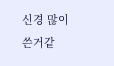신경 많이쓴거같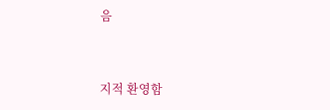음


지적 환영함